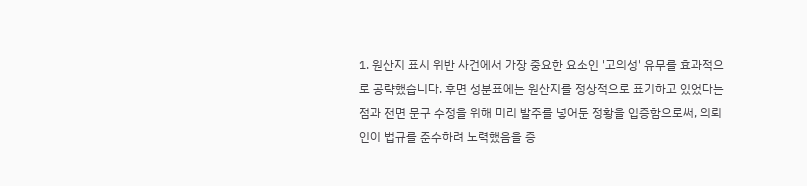1. 원산지 표시 위반 사건에서 가장 중요한 요소인 '고의성' 유무를 효과적으로 공략했습니다. 후면 성분표에는 원산지를 정상적으로 표기하고 있었다는 점과 전면 문구 수정을 위해 미리 발주를 넣어둔 정황을 입증함으로써, 의뢰인이 법규를 준수하려 노력했음을 증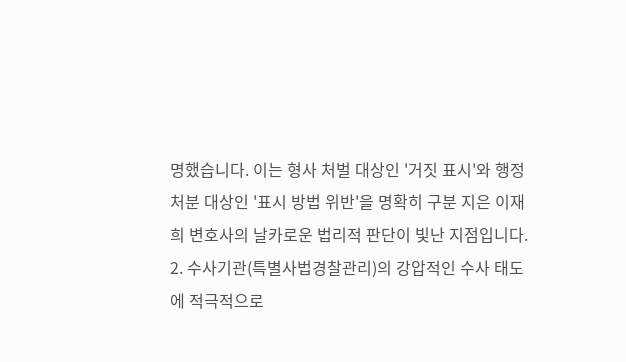명했습니다. 이는 형사 처벌 대상인 '거짓 표시'와 행정 처분 대상인 '표시 방법 위반'을 명확히 구분 지은 이재희 변호사의 날카로운 법리적 판단이 빛난 지점입니다.
2. 수사기관(특별사법경찰관리)의 강압적인 수사 태도에 적극적으로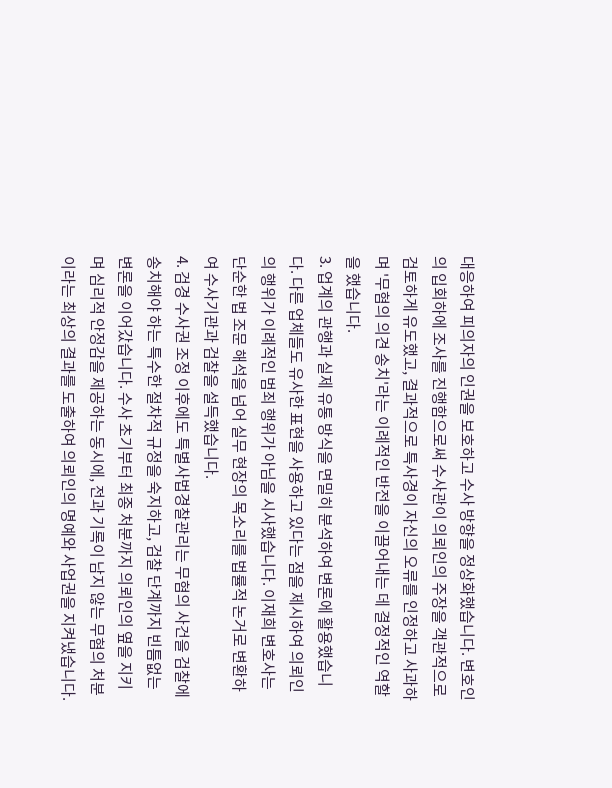대응하여 피의자의 인권을 보호하고 수사 방향을 정상화했습니다. 변호인의 입회하에 조사를 진행함으로써 수사관이 의뢰인의 주장을 객관적으로 검토하게 유도했고, 결과적으로 특사경이 자신의 오류를 인정하고 사과하며 '무혐의 의견 송치'라는 이례적인 반전을 이끌어내는 데 결정적인 역할을 했습니다.
3. 업계의 관행과 실제 유통 방식을 면밀히 분석하여 변론에 활용했습니다. 다른 업체들도 유사한 표현을 사용하고 있다는 점을 제시하여 의뢰인의 행위가 이례적인 범죄 행위가 아님을 시사했습니다. 이재희 변호사는 단순한 법 조문 해석을 넘어 실무 현장의 목소리를 법률적 논거로 변환하여 수사기관과 검찰을 설득했습니다.
4. 검경 수사권 조정 이후에도 특별사법경찰관리는 무혐의 사건을 검찰에 송치해야 하는 특수한 절차적 규정을 숙지하고, 검찰 단계까지 빈틈없는 변론을 이어갔습니다. 수사 초기부터 최종 처분까지 의뢰인의 옆을 지키며 심리적 안정감을 제공하는 동시에, 전과 기록이 남지 않는 무혐의 처분이라는 최상의 결과를 도출하여 의뢰인의 명예와 사업권을 지켜냈습니다.